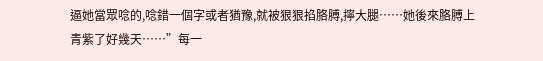逼她當眾唸的,唸錯一個字或者猶豫,就被狠狠掐胳膊,擰大腿……她後來胳膊上青紫了好幾天……”每一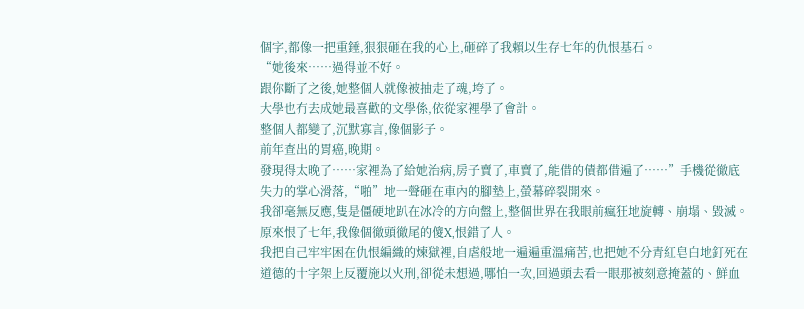個字,都像一把重錘,狠狠砸在我的心上,砸碎了我賴以生存七年的仇恨基石。
“她後來……過得並不好。
跟你斷了之後,她整個人就像被抽走了魂,垮了。
大學也冇去成她最喜歡的文學係,依從家裡學了會計。
整個人都變了,沉默寡言,像個影子。
前年查出的胃癌,晚期。
發現得太晚了……家裡為了給她治病,房子賣了,車賣了,能借的債都借遍了……”手機從徹底失力的掌心滑落,“啪”地一聲砸在車內的腳墊上,螢幕碎裂開來。
我卻毫無反應,隻是僵硬地趴在冰冷的方向盤上,整個世界在我眼前瘋狂地旋轉、崩塌、毀滅。
原來恨了七年,我像個徹頭徹尾的傻X,恨錯了人。
我把自己牢牢困在仇恨編織的煉獄裡,自虐般地一遍遍重溫痛苦,也把她不分青紅皂白地釘死在道德的十字架上反覆施以火刑,卻從未想過,哪怕一次,回過頭去看一眼那被刻意掩蓋的、鮮血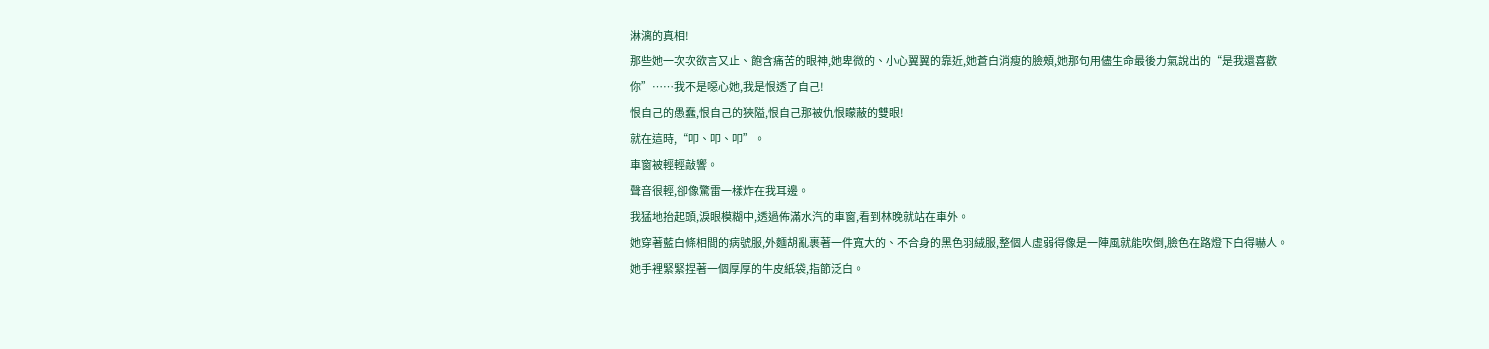淋漓的真相!
那些她一次次欲言又止、飽含痛苦的眼神,她卑微的、小心翼翼的靠近,她蒼白消瘦的臉頰,她那句用儘生命最後力氣說出的“是我還喜歡你”……我不是噁心她,我是恨透了自己!
恨自己的愚蠢,恨自己的狹隘,恨自己那被仇恨矇蔽的雙眼!
就在這時,“叩、叩、叩”。
車窗被輕輕敲響。
聲音很輕,卻像驚雷一樣炸在我耳邊。
我猛地抬起頭,淚眼模糊中,透過佈滿水汽的車窗,看到林晚就站在車外。
她穿著藍白條相間的病號服,外麵胡亂裹著一件寬大的、不合身的黑色羽絨服,整個人虛弱得像是一陣風就能吹倒,臉色在路燈下白得嚇人。
她手裡緊緊捏著一個厚厚的牛皮紙袋,指節泛白。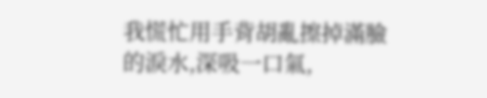我慌忙用手背胡亂擦掉滿臉的淚水,深吸一口氣,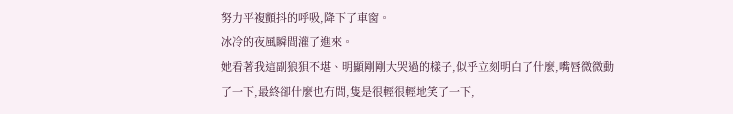努力平複顫抖的呼吸,降下了車窗。
冰冷的夜風瞬間灌了進來。
她看著我這副狼狽不堪、明顯剛剛大哭過的樣子,似乎立刻明白了什麼,嘴唇微微動了一下,最終卻什麼也冇問,隻是很輕很輕地笑了一下,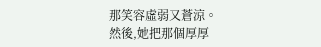那笑容虛弱又蒼涼。
然後,她把那個厚厚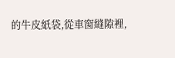的牛皮紙袋,從車窗縫隙裡,